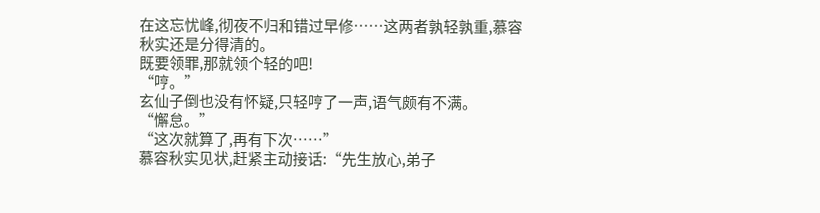在这忘忧峰,彻夜不归和错过早修……这两者孰轻孰重,慕容秋实还是分得清的。
既要领罪,那就领个轻的吧!
“哼。”
玄仙子倒也没有怀疑,只轻哼了一声,语气颇有不满。
“懈怠。”
“这次就算了,再有下次……”
慕容秋实见状,赶紧主动接话:“先生放心,弟子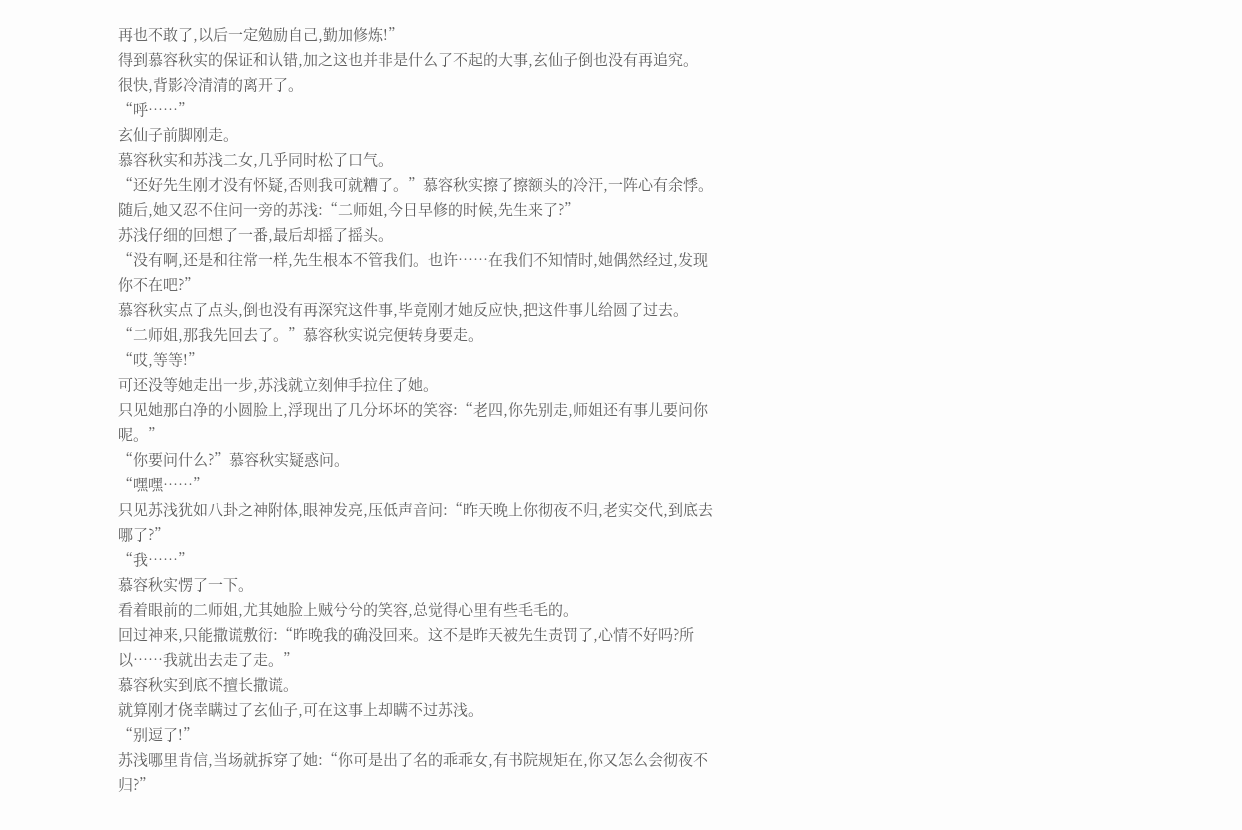再也不敢了,以后一定勉励自己,勤加修炼!”
得到慕容秋实的保证和认错,加之这也并非是什么了不起的大事,玄仙子倒也没有再追究。
很快,背影冷清清的离开了。
“呼……”
玄仙子前脚刚走。
慕容秋实和苏浅二女,几乎同时松了口气。
“还好先生刚才没有怀疑,否则我可就糟了。”慕容秋实擦了擦额头的冷汗,一阵心有余悸。
随后,她又忍不住问一旁的苏浅:“二师姐,今日早修的时候,先生来了?”
苏浅仔细的回想了一番,最后却摇了摇头。
“没有啊,还是和往常一样,先生根本不管我们。也许……在我们不知情时,她偶然经过,发现你不在吧?”
慕容秋实点了点头,倒也没有再深究这件事,毕竟刚才她反应快,把这件事儿给圆了过去。
“二师姐,那我先回去了。”慕容秋实说完便转身要走。
“哎,等等!”
可还没等她走出一步,苏浅就立刻伸手拉住了她。
只见她那白净的小圆脸上,浮现出了几分坏坏的笑容:“老四,你先别走,师姐还有事儿要问你呢。”
“你要问什么?”慕容秋实疑惑问。
“嘿嘿……”
只见苏浅犹如八卦之神附体,眼神发亮,压低声音问:“昨天晚上你彻夜不归,老实交代,到底去哪了?”
“我……”
慕容秋实愣了一下。
看着眼前的二师姐,尤其她脸上贼兮兮的笑容,总觉得心里有些毛毛的。
回过神来,只能撒谎敷衍:“昨晚我的确没回来。这不是昨天被先生责罚了,心情不好吗?所以……我就出去走了走。”
慕容秋实到底不擅长撒谎。
就算刚才侥幸瞒过了玄仙子,可在这事上却瞒不过苏浅。
“别逗了!”
苏浅哪里肯信,当场就拆穿了她:“你可是出了名的乖乖女,有书院规矩在,你又怎么会彻夜不归?”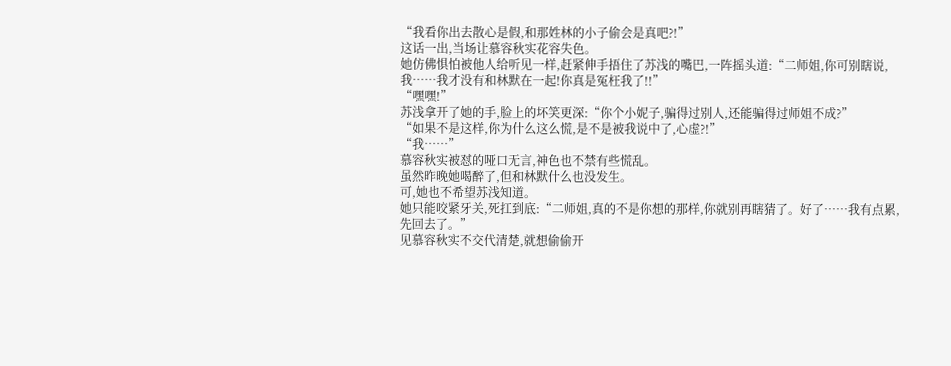“我看你出去散心是假,和那姓林的小子偷会是真吧?!”
这话一出,当场让慕容秋实花容失色。
她仿佛惧怕被他人给听见一样,赶紧伸手捂住了苏浅的嘴巴,一阵摇头道:“二师姐,你可别瞎说,我……我才没有和林默在一起!你真是冤枉我了!!”
“嘿嘿!”
苏浅拿开了她的手,脸上的坏笑更深:“你个小妮子,骗得过别人,还能骗得过师姐不成?”
“如果不是这样,你为什么这么慌,是不是被我说中了,心虚?!”
“我……”
慕容秋实被怼的哑口无言,神色也不禁有些慌乱。
虽然昨晚她喝醉了,但和林默什么也没发生。
可,她也不希望苏浅知道。
她只能咬紧牙关,死扛到底:“二师姐,真的不是你想的那样,你就别再瞎猜了。好了……我有点累,先回去了。”
见慕容秋实不交代清楚,就想偷偷开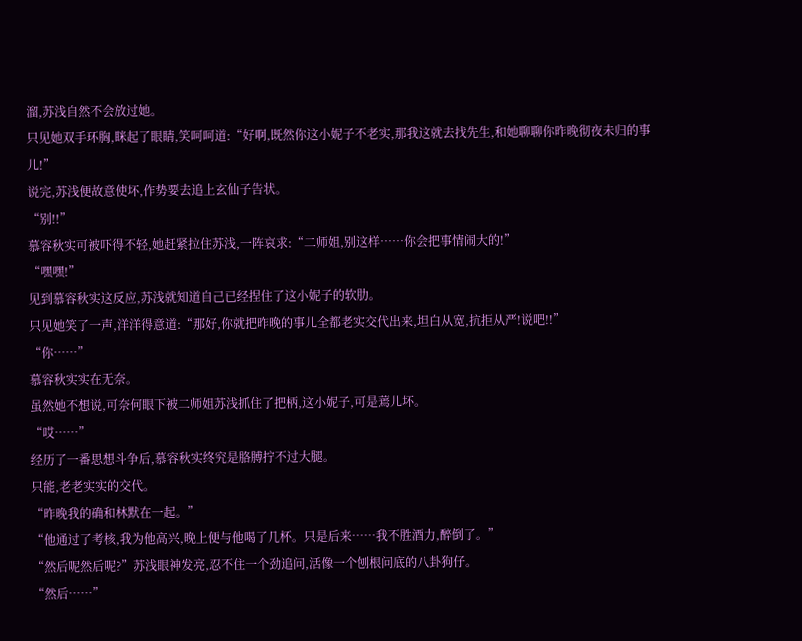溜,苏浅自然不会放过她。
只见她双手环胸,眯起了眼睛,笑呵呵道:“好啊,既然你这小妮子不老实,那我这就去找先生,和她聊聊你昨晚彻夜未归的事儿!”
说完,苏浅便故意使坏,作势要去追上玄仙子告状。
“别!!”
慕容秋实可被吓得不轻,她赶紧拉住苏浅,一阵哀求:“二师姐,别这样……你会把事情闹大的!”
“嘿嘿!”
见到慕容秋实这反应,苏浅就知道自己已经捏住了这小妮子的软肋。
只见她笑了一声,洋洋得意道:“那好,你就把昨晚的事儿全都老实交代出来,坦白从宽,抗拒从严!说吧!!”
“你……”
慕容秋实实在无奈。
虽然她不想说,可奈何眼下被二师姐苏浅抓住了把柄,这小妮子,可是蔫儿坏。
“哎……”
经历了一番思想斗争后,慕容秋实终究是胳膊拧不过大腿。
只能,老老实实的交代。
“昨晚我的确和林默在一起。”
“他通过了考核,我为他高兴,晚上便与他喝了几杯。只是后来……我不胜酒力,醉倒了。”
“然后呢然后呢?”苏浅眼神发亮,忍不住一个劲追问,活像一个刨根问底的八卦狗仔。
“然后……”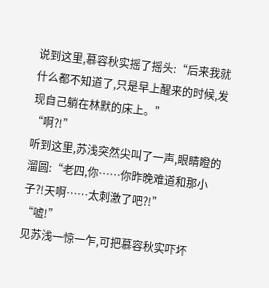说到这里,慕容秋实摇了摇头:“后来我就什么都不知道了,只是早上醒来的时候,发现自己躺在林默的床上。”
“啊?!”
听到这里,苏浅突然尖叫了一声,眼睛瞪的溜圆:“老四,你……你昨晚难道和那小子?!天啊……太刺激了吧?!”
“嘘!”
见苏浅一惊一乍,可把慕容秋实吓坏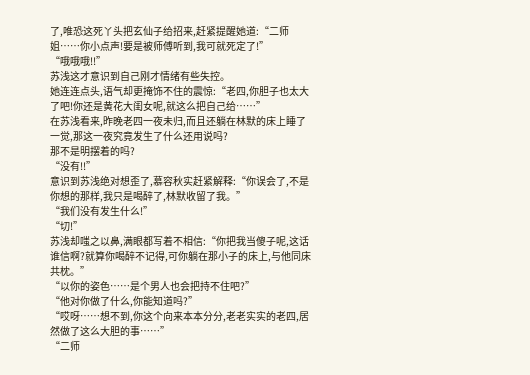了,唯恐这死丫头把玄仙子给招来,赶紧提醒她道:“二师姐……你小点声!要是被师傅听到,我可就死定了!”
“哦哦哦!!”
苏浅这才意识到自己刚才情绪有些失控。
她连连点头,语气却更掩饰不住的震惊:“老四,你胆子也太大了吧!你还是黄花大闺女呢,就这么把自己给……”
在苏浅看来,昨晚老四一夜未归,而且还躺在林默的床上睡了一觉,那这一夜究竟发生了什么还用说吗?
那不是明摆着的吗?
“没有!!”
意识到苏浅绝对想歪了,慕容秋实赶紧解释:“你误会了,不是你想的那样,我只是喝醉了,林默收留了我。”
“我们没有发生什么!”
“切!”
苏浅却嗤之以鼻,满眼都写着不相信:“你把我当傻子呢,这话谁信啊?就算你喝醉不记得,可你躺在那小子的床上,与他同床共枕。”
“以你的姿色……是个男人也会把持不住吧?”
“他对你做了什么,你能知道吗?”
“哎呀……想不到,你这个向来本本分分,老老实实的老四,居然做了这么大胆的事……”
“二师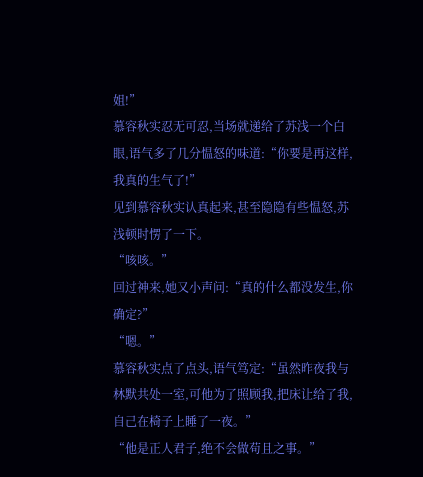姐!”
慕容秋实忍无可忍,当场就递给了苏浅一个白眼,语气多了几分愠怒的味道:“你要是再这样,我真的生气了!”
见到慕容秋实认真起来,甚至隐隐有些愠怒,苏浅顿时愣了一下。
“咳咳。”
回过神来,她又小声问:“真的什么都没发生,你确定?”
“嗯。”
慕容秋实点了点头,语气笃定:“虽然昨夜我与林默共处一室,可他为了照顾我,把床让给了我,自己在椅子上睡了一夜。”
“他是正人君子,绝不会做苟且之事。”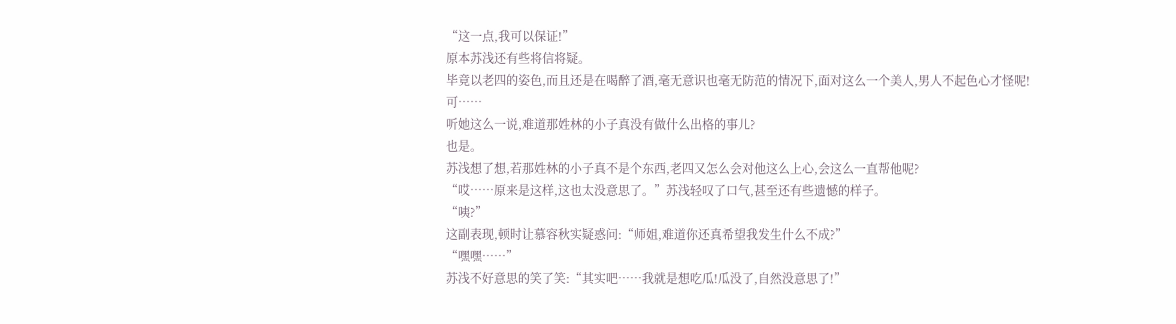“这一点,我可以保证!”
原本苏浅还有些将信将疑。
毕竟以老四的姿色,而且还是在喝醉了酒,毫无意识也毫无防范的情况下,面对这么一个美人,男人不起色心才怪呢!
可……
听她这么一说,难道那姓林的小子真没有做什么出格的事儿?
也是。
苏浅想了想,若那姓林的小子真不是个东西,老四又怎么会对他这么上心,会这么一直帮他呢?
“哎……原来是这样,这也太没意思了。”苏浅轻叹了口气,甚至还有些遗憾的样子。
“咦?”
这副表现,顿时让慕容秋实疑惑问:“师姐,难道你还真希望我发生什么不成?”
“嘿嘿……”
苏浅不好意思的笑了笑:“其实吧……我就是想吃瓜!瓜没了,自然没意思了!”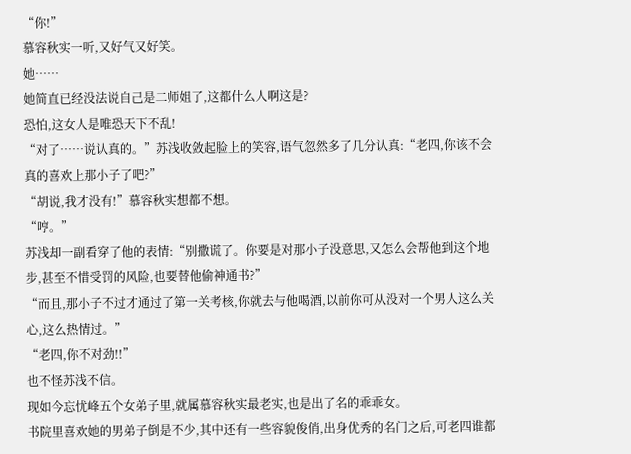“你!”
慕容秋实一听,又好气又好笑。
她……
她简直已经没法说自己是二师姐了,这都什么人啊这是?
恐怕,这女人是唯恐天下不乱!
“对了……说认真的。”苏浅收敛起脸上的笑容,语气忽然多了几分认真:“老四,你该不会真的喜欢上那小子了吧?”
“胡说,我才没有!”慕容秋实想都不想。
“哼。”
苏浅却一副看穿了他的表情:“别撒谎了。你要是对那小子没意思,又怎么会帮他到这个地步,甚至不惜受罚的风险,也要替他偷神通书?”
“而且,那小子不过才通过了第一关考核,你就去与他喝酒,以前你可从没对一个男人这么关心,这么热情过。”
“老四,你不对劲!!”
也不怪苏浅不信。
现如今忘忧峰五个女弟子里,就属慕容秋实最老实,也是出了名的乖乖女。
书院里喜欢她的男弟子倒是不少,其中还有一些容貌俊俏,出身优秀的名门之后,可老四谁都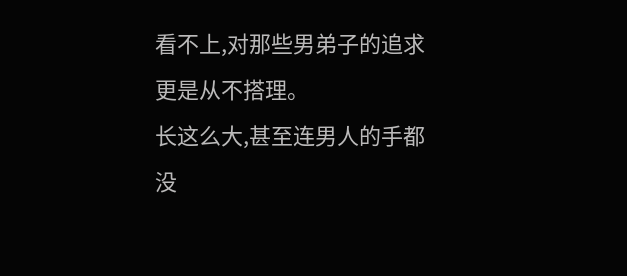看不上,对那些男弟子的追求更是从不搭理。
长这么大,甚至连男人的手都没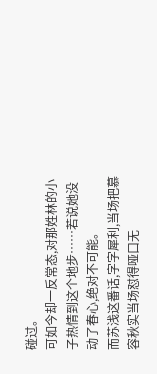碰过。
可如今却一反常态,对那姓林的小子热情到这个地步……若说她没动了春心,绝对不可能。
而苏浅这番话,字字犀利,当场把慕容秋实当场怼得哑口无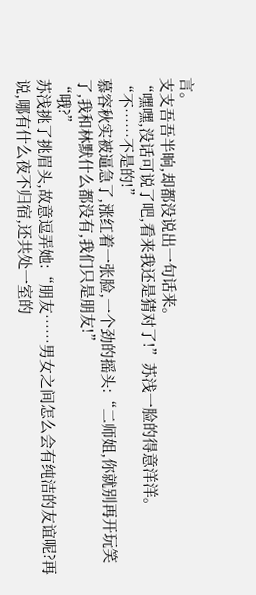言。
支支吾吾半晌,却都没说出一句话来。
“嘿嘿,没话可说了吧,看来我还是猜对了!”苏浅一脸的得意洋洋。
“不……不是的!”
慕容秋实被逼急了,涨红着一张脸,一个劲的摇头:“二师姐,你就别再开玩笑了,我和林默什么都没有,我们只是朋友!”
“哦?”
苏浅挑了挑眉头,故意逗弄她:“朋友……男女之间怎么会有纯洁的友谊呢?再说,哪有什么夜不归宿,还共处一室的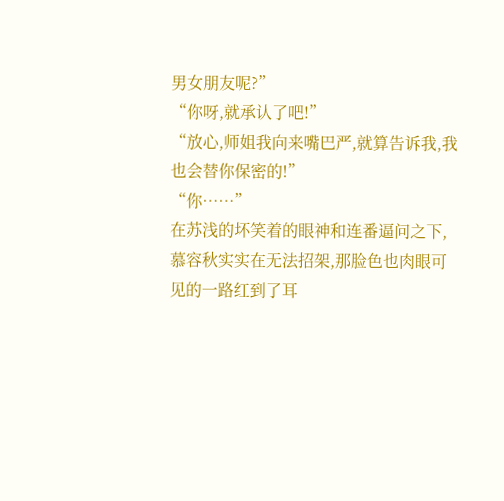男女朋友呢?”
“你呀,就承认了吧!”
“放心,师姐我向来嘴巴严,就算告诉我,我也会替你保密的!”
“你……”
在苏浅的坏笑着的眼神和连番逼问之下,慕容秋实实在无法招架,那脸色也肉眼可见的一路红到了耳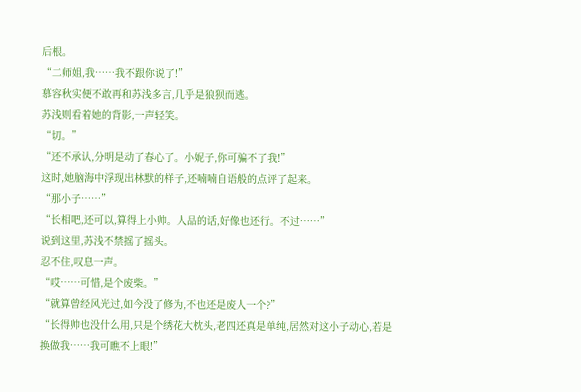后根。
“二师姐,我……我不跟你说了!”
慕容秋实便不敢再和苏浅多言,几乎是狼狈而逃。
苏浅则看着她的背影,一声轻笑。
“切。”
“还不承认,分明是动了春心了。小妮子,你可骗不了我!”
这时,她脑海中浮现出林默的样子,还喃喃自语般的点评了起来。
“那小子……”
“长相吧,还可以,算得上小帅。人品的话,好像也还行。不过……”
说到这里,苏浅不禁摇了摇头。
忍不住,叹息一声。
“哎……可惜,是个废柴。”
“就算曾经风光过,如今没了修为,不也还是废人一个?”
“长得帅也没什么用,只是个绣花大枕头,老四还真是单纯,居然对这小子动心,若是换做我……我可瞧不上眼!”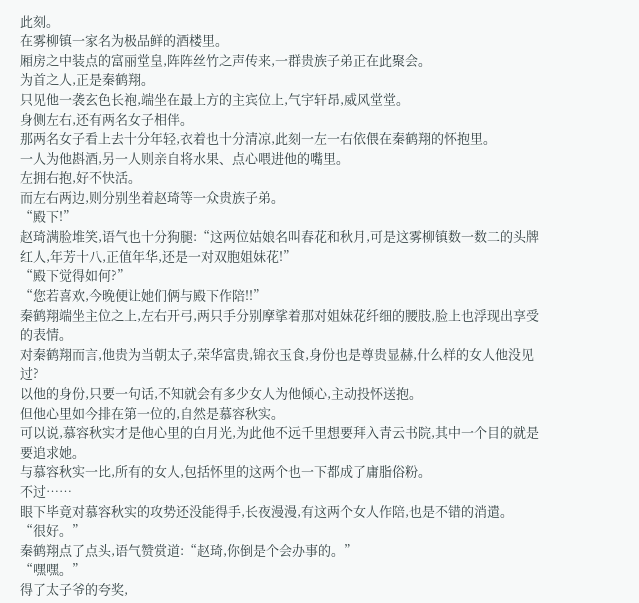此刻。
在雾柳镇一家名为极品鲜的酒楼里。
厢房之中装点的富丽堂皇,阵阵丝竹之声传来,一群贵族子弟正在此聚会。
为首之人,正是秦鹤翔。
只见他一袭玄色长袍,端坐在最上方的主宾位上,气宇轩昂,威风堂堂。
身侧左右,还有两名女子相伴。
那两名女子看上去十分年轻,衣着也十分清凉,此刻一左一右依偎在秦鹤翔的怀抱里。
一人为他斟酒,另一人则亲自将水果、点心喂进他的嘴里。
左拥右抱,好不快活。
而左右两边,则分别坐着赵琦等一众贵族子弟。
“殿下!”
赵琦满脸堆笑,语气也十分狗腿:“这两位姑娘名叫春花和秋月,可是这雾柳镇数一数二的头牌红人,年芳十八,正值年华,还是一对双胞姐妹花!”
“殿下觉得如何?”
“您若喜欢,今晚便让她们俩与殿下作陪!!”
秦鹤翔端坐主位之上,左右开弓,两只手分别摩挲着那对姐妹花纤细的腰肢,脸上也浮现出享受的表情。
对秦鹤翔而言,他贵为当朝太子,荣华富贵,锦衣玉食,身份也是尊贵显赫,什么样的女人他没见过?
以他的身份,只要一句话,不知就会有多少女人为他倾心,主动投怀送抱。
但他心里如今排在第一位的,自然是慕容秋实。
可以说,慕容秋实才是他心里的白月光,为此他不远千里想要拜入青云书院,其中一个目的就是要追求她。
与慕容秋实一比,所有的女人,包括怀里的这两个也一下都成了庸脂俗粉。
不过……
眼下毕竟对慕容秋实的攻势还没能得手,长夜漫漫,有这两个女人作陪,也是不错的消遣。
“很好。”
秦鹤翔点了点头,语气赞赏道:“赵琦,你倒是个会办事的。”
“嘿嘿。”
得了太子爷的夸奖,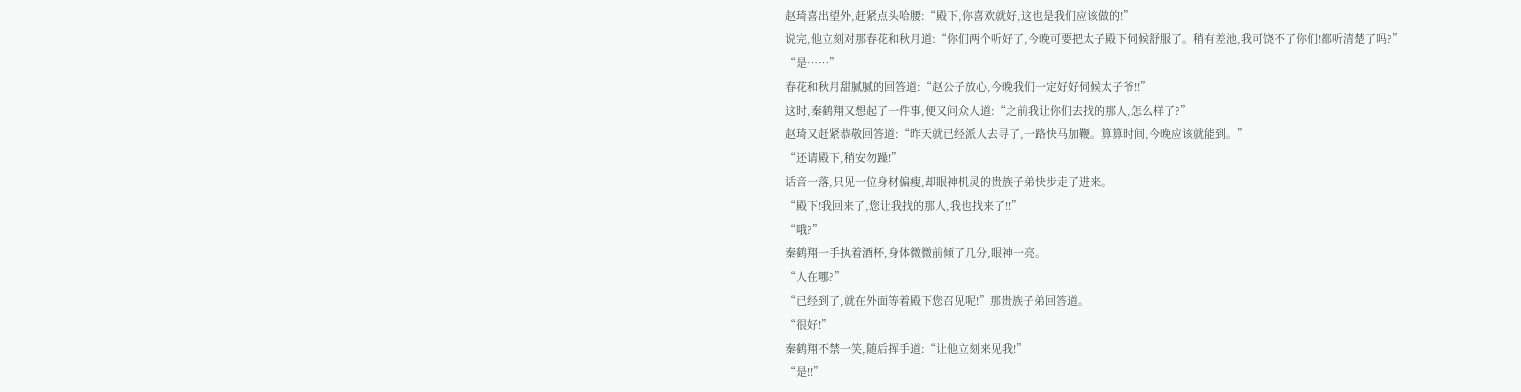赵琦喜出望外,赶紧点头哈腰:“殿下,你喜欢就好,这也是我们应该做的!”
说完,他立刻对那春花和秋月道:“你们两个听好了,今晚可要把太子殿下伺候舒服了。稍有差池,我可饶不了你们!都听清楚了吗?”
“是……”
春花和秋月甜腻腻的回答道:“赵公子放心,今晚我们一定好好伺候太子爷!!”
这时,秦鹤翔又想起了一件事,便又问众人道:“之前我让你们去找的那人,怎么样了?”
赵琦又赶紧恭敬回答道:“昨天就已经派人去寻了,一路快马加鞭。算算时间,今晚应该就能到。”
“还请殿下,稍安勿躁!”
话音一落,只见一位身材偏瘦,却眼神机灵的贵族子弟快步走了进来。
“殿下!我回来了,您让我找的那人,我也找来了!!”
“哦?”
秦鹤翔一手执着酒杯,身体微微前倾了几分,眼神一亮。
“人在哪?”
“已经到了,就在外面等着殿下您召见呢!”那贵族子弟回答道。
“很好!”
秦鹤翔不禁一笑,随后挥手道:“让他立刻来见我!”
“是!!”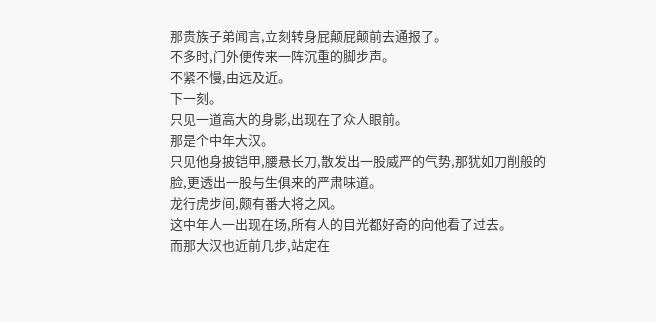那贵族子弟闻言,立刻转身屁颠屁颠前去通报了。
不多时,门外便传来一阵沉重的脚步声。
不紧不慢,由远及近。
下一刻。
只见一道高大的身影,出现在了众人眼前。
那是个中年大汉。
只见他身披铠甲,腰悬长刀,散发出一股威严的气势,那犹如刀削般的脸,更透出一股与生俱来的严肃味道。
龙行虎步间,颇有番大将之风。
这中年人一出现在场,所有人的目光都好奇的向他看了过去。
而那大汉也近前几步,站定在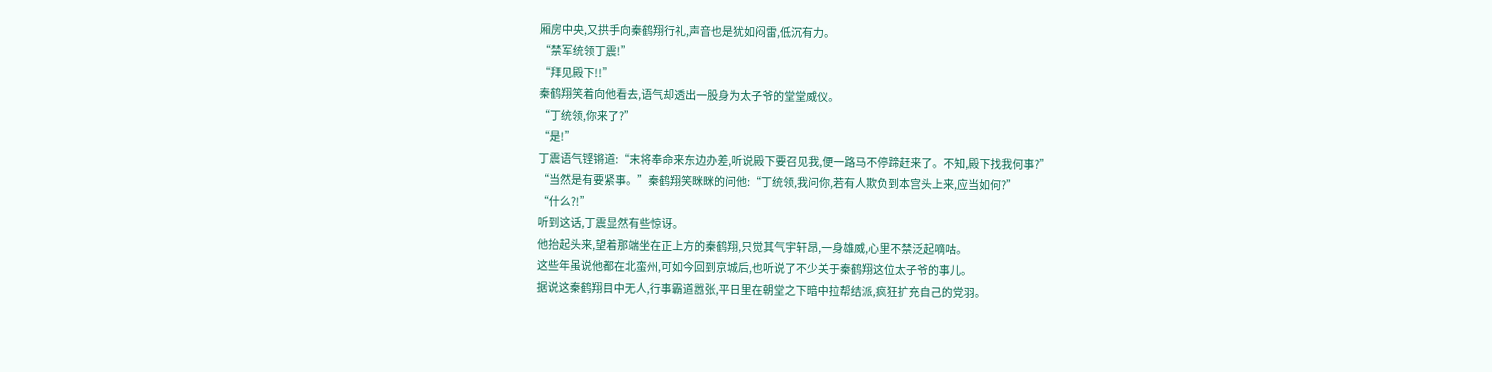厢房中央,又拱手向秦鹤翔行礼,声音也是犹如闷雷,低沉有力。
“禁军统领丁震!”
“拜见殿下!!”
秦鹤翔笑着向他看去,语气却透出一股身为太子爷的堂堂威仪。
“丁统领,你来了?”
“是!”
丁震语气铿锵道:“末将奉命来东边办差,听说殿下要召见我,便一路马不停蹄赶来了。不知,殿下找我何事?”
“当然是有要紧事。”秦鹤翔笑眯眯的问他:“丁统领,我问你,若有人欺负到本宫头上来,应当如何?”
“什么?!”
听到这话,丁震显然有些惊讶。
他抬起头来,望着那端坐在正上方的秦鹤翔,只觉其气宇轩昂,一身雄威,心里不禁泛起嘀咕。
这些年虽说他都在北蛮州,可如今回到京城后,也听说了不少关于秦鹤翔这位太子爷的事儿。
据说这秦鹤翔目中无人,行事霸道嚣张,平日里在朝堂之下暗中拉帮结派,疯狂扩充自己的党羽。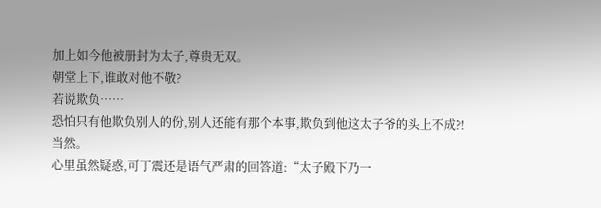加上如今他被册封为太子,尊贵无双。
朝堂上下,谁敢对他不敬?
若说欺负……
恐怕只有他欺负别人的份,别人还能有那个本事,欺负到他这太子爷的头上不成?!
当然。
心里虽然疑惑,可丁震还是语气严肃的回答道:“太子殿下乃一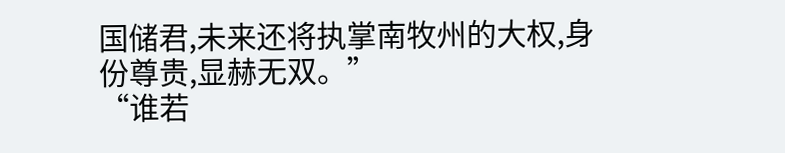国储君,未来还将执掌南牧州的大权,身份尊贵,显赫无双。”
“谁若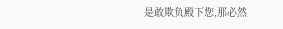是敢欺负殿下您,那必然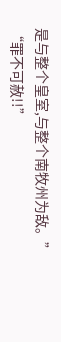是与整个皇室,与整个南牧州为敌。”
“罪不可赦!!”